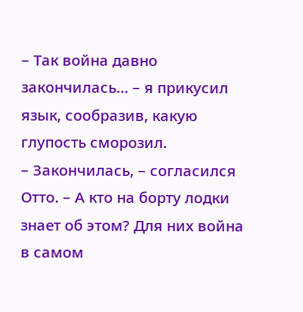– Так война давно закончилась… – я прикусил язык, сообразив, какую глупость сморозил.
– Закончилась, – согласился Отто. – А кто на борту лодки знает об этом? Для них война в самом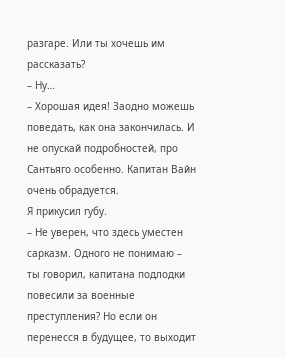разгаре. Или ты хочешь им рассказать?
– Ну…
– Хорошая идея! Заодно можешь поведать, как она закончилась. И не опускай подробностей, про Сантьяго особенно. Капитан Вайн очень обрадуется.
Я прикусил губу.
– Не уверен, что здесь уместен сарказм. Одного не понимаю – ты говорил, капитана подлодки повесили за военные преступления? Но если он перенесся в будущее, то выходит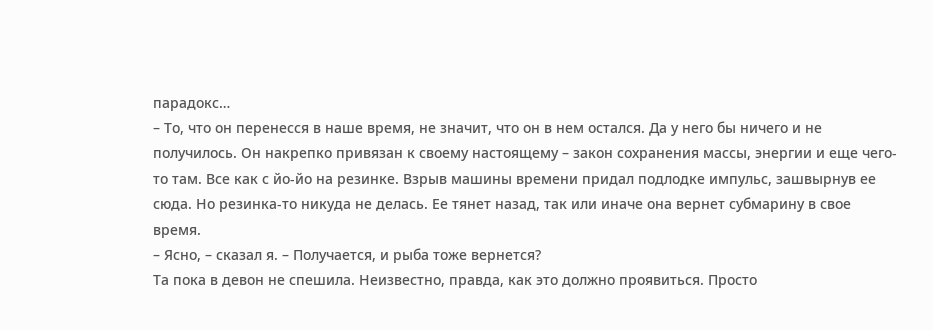парадокс…
– То, что он перенесся в наше время, не значит, что он в нем остался. Да у него бы ничего и не получилось. Он накрепко привязан к своему настоящему – закон сохранения массы, энергии и еще чего-то там. Все как с йо-йо на резинке. Взрыв машины времени придал подлодке импульс, зашвырнув ее сюда. Но резинка-то никуда не делась. Ее тянет назад, так или иначе она вернет субмарину в свое время.
– Ясно, – сказал я. – Получается, и рыба тоже вернется?
Та пока в девон не спешила. Неизвестно, правда, как это должно проявиться. Просто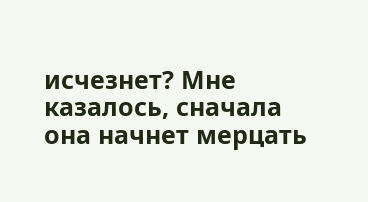исчезнет? Мне казалось, сначала она начнет мерцать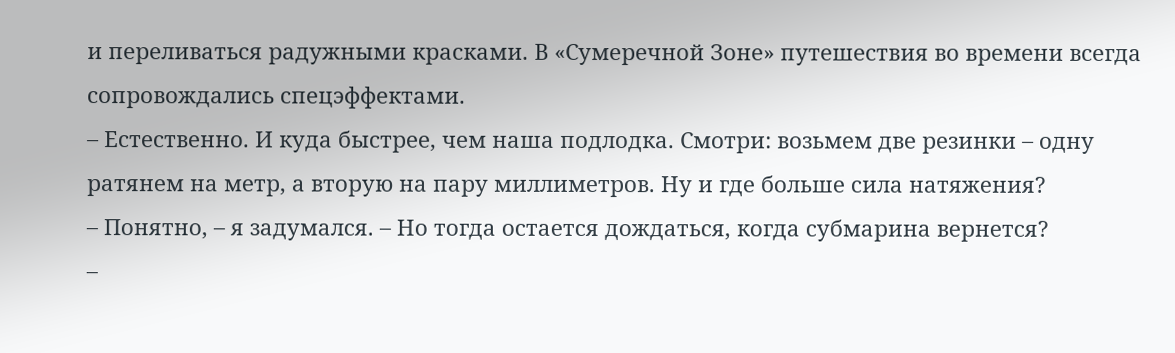и переливаться радужными красками. В «Сумеречной Зоне» путешествия во времени всегда сопровождались спецэффектами.
– Естественно. И куда быстрее, чем наша подлодка. Смотри: возьмем две резинки – одну ратянем на метр, а вторую на пару миллиметров. Ну и где больше сила натяжения?
– Понятно, – я задумался. – Но тогда остается дождаться, когда субмарина вернется?
–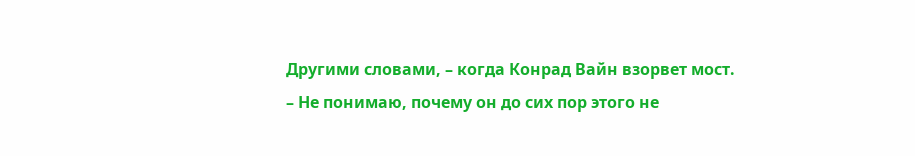Другими словами, – когда Конрад Вайн взорвет мост.
– Не понимаю, почему он до сих пор этого не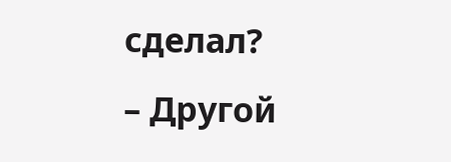сделал?
– Другой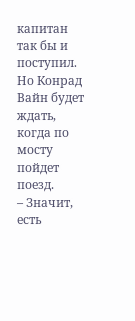капитан так бы и поступил. Но Конрад Вайн будет ждать, когда по мосту пойдет поезд.
– Значит, есть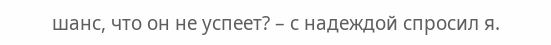шанс, что он не успеет? – с надеждой спросил я.